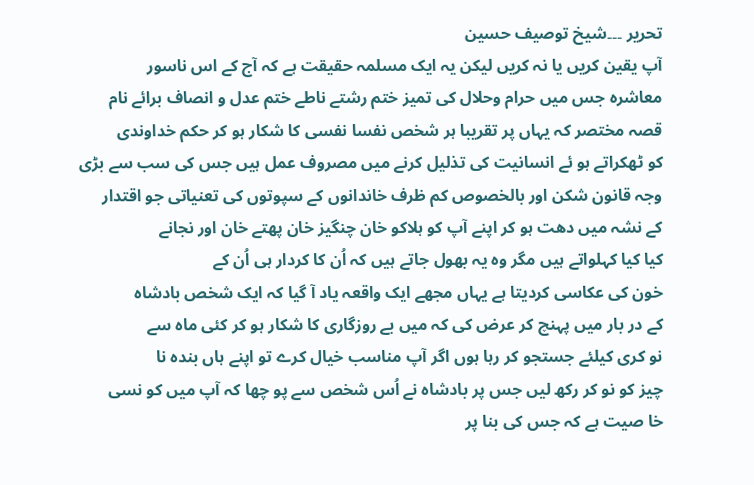تحریر ۔۔۔شیخ توصیف حسین
آپ یقین کریں یا نہ کریں لیکن یہ ایک مسلمہ حقیقت ہے کہ آج کے اس ناسور
معاشرہ جس میں حرام وحلال کی تمیز ختم رشتے ناطے ختم عدل و انصاف برائے نام
قصہ مختصر کہ یہاں پر تقریبا ہر شخص نفسا نفسی کا شکار ہو کر حکم خداوندی
کو ٹھکراتے ہو ئے انسانیت کی تذلیل کرنے میں مصروف عمل ہیں جس کی سب سے بڑی
وجہ قانون شکن اور بالخصوص کم ظرف خاندانوں کے سپوتوں کی تعنیاتی جو اقتدار
کے نشہ میں دھت ہو کر اپنے آپ کو ہلاکو خان چنگیز خان پھتے خان اور نجانے
کیا کیا کہلواتے ہیں مگر وہ یہ بھول جاتے ہیں کہ اُن کا کردار ہی اُن کے
خون کی عکاسی کردیتا ہے یہاں مجھے ایک واقعہ یاد آ گیا کہ ایک شخص بادشاہ
کے در بار میں پہنچ کر عرض کی کہ میں بے روزگاری کا شکار ہو کر کئی ماہ سے
نو کری کیلئے جستجو کر رہا ہوں اگر آپ مناسب خیال کرے تو اپنے ہاں بندہ نا
چیز کو نو کر رکھ لیں جس پر بادشاہ نے اُس شخص سے پو چھا کہ آپ میں کو نسی
خا صیت ہے کہ جس کی بنا پر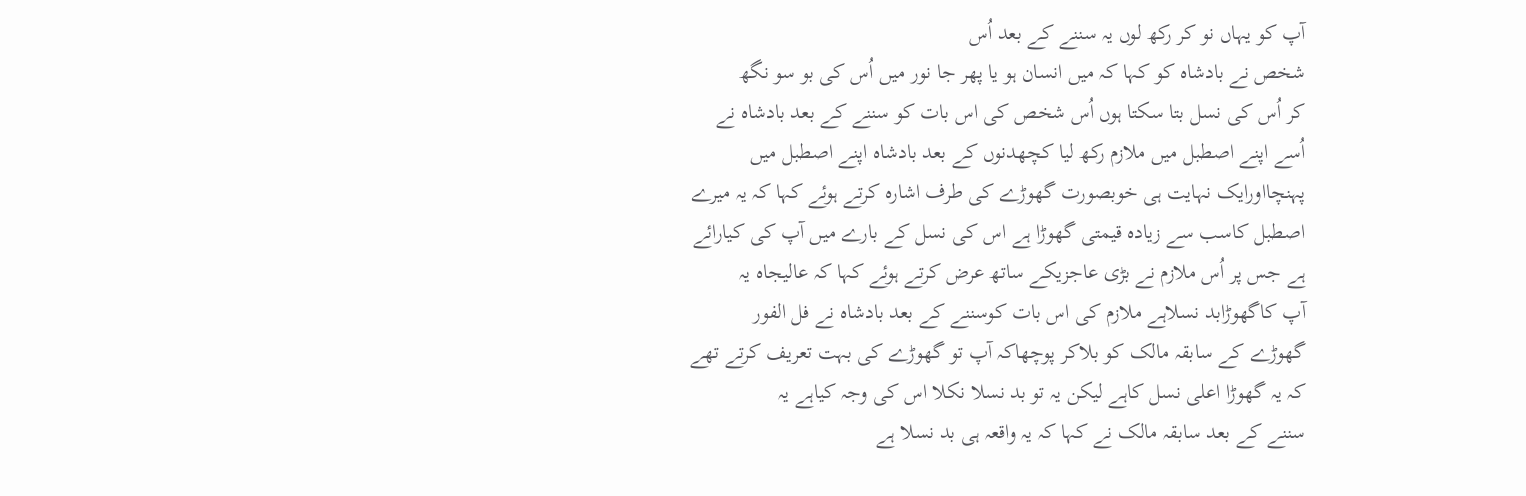آپ کو یہاں نو کر رکھ لوں یہ سننے کے بعد اُس
شخص نے بادشاہ کو کہا کہ میں انسان ہو یا پھر جا نور میں اُس کی بو سو نگھ
کر اُس کی نسل بتا سکتا ہوں اُس شخص کی اس بات کو سننے کے بعد بادشاہ نے
اُسے اپنے اصطبل میں ملازم رکھ لیا کچھدنوں کے بعد بادشاہ اپنے اصطبل میں
پہنچااورایک نہایت ہی خوبصورت گھوڑے کی طرف اشارہ کرتے ہوئے کہا کہ یہ میرے
اصطبل کاسب سے زیادہ قیمتی گھوڑا ہے اس کی نسل کے بارے میں آپ کی کیارائے
ہے جس پر اُس ملازم نے بڑی عاجزیکے ساتھ عرض کرتے ہوئے کہا کہ عالیجاہ یہ
آپ کاگھوڑابد نسلاہے ملازم کی اس بات کوسننے کے بعد بادشاہ نے فل الفور
گھوڑے کے سابقہ مالک کو بلاکر پوچھاکہ آپ تو گھوڑے کی بہت تعریف کرتے تھے
کہ یہ گھوڑا اعلی نسل کاہے لیکن یہ تو بد نسلا نکلا اس کی وجہ کیاہے یہ
سننے کے بعد سابقہ مالک نے کہا کہ یہ واقعہ ہی بد نسلا ہے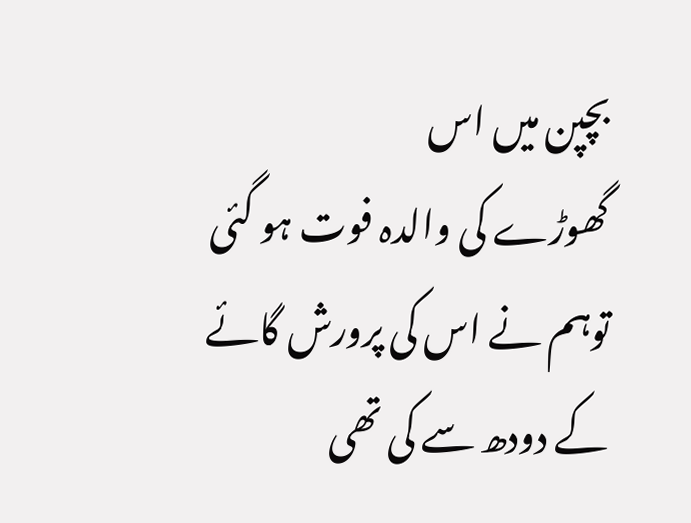بچپن میں اس
گھوڑے کی والدہ فوت ہو گئی توہم نے اس کی پرورش گائے کے دودھ سے کی تھی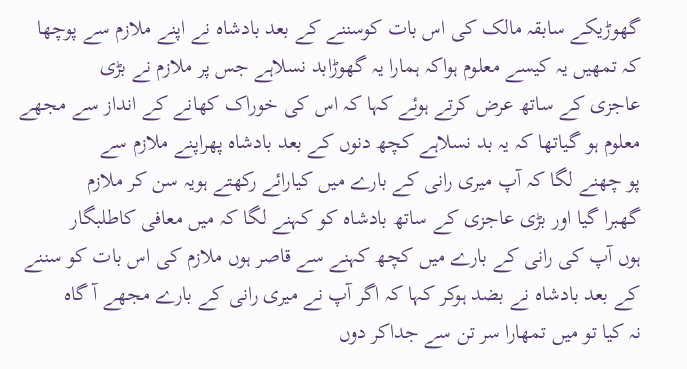گھوڑیکے سابقہ مالک کی اس بات کوسننے کے بعد بادشاہ نے اپنے ملازم سے پوچھا
کہ تمھیں یہ کیسے معلوم ہواکہ ہمارا یہ گھوڑابد نسلاہے جس پر ملازم نے بڑی
عاجزی کے ساتھ عرض کرتے ہوئے کہا کہ اس کی خوراک کھانے کے انداز سے مجھے
معلوم ہو گیاتھا کہ یہ بد نسلاہے کچھ دنوں کے بعد بادشاہ پھراپنے ملازم سے
پو چھنے لگا کہ آپ میری رانی کے بارے میں کیارائے رکھتے ہویہ سن کر ملازم
گھبرا گیا اور بڑی عاجزی کے ساتھ بادشاہ کو کہنے لگا کہ میں معافی کاطلبگار
ہوں آپ کی رانی کے بارے میں کچھ کہنے سے قاصر ہوں ملازم کی اس بات کو سننے
کے بعد بادشاہ نے بضد ہوکر کہا کہ اگر آپ نے میری رانی کے بارے مجھے آ گاہ
نہ کیا تو میں تمھارا سر تن سے جداکر دوں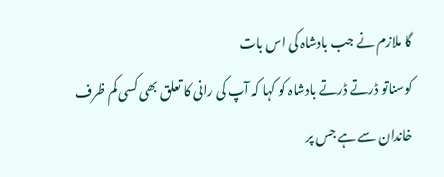گا ملازم نے جب بادشاہ کی اس بات
کوسناتو ڈرتے ڈرتے بادشاہ کو کہا کہ آپ کی رانی کا تعلق بھی کسی کم ظرف
خاندان سے ہے جس پر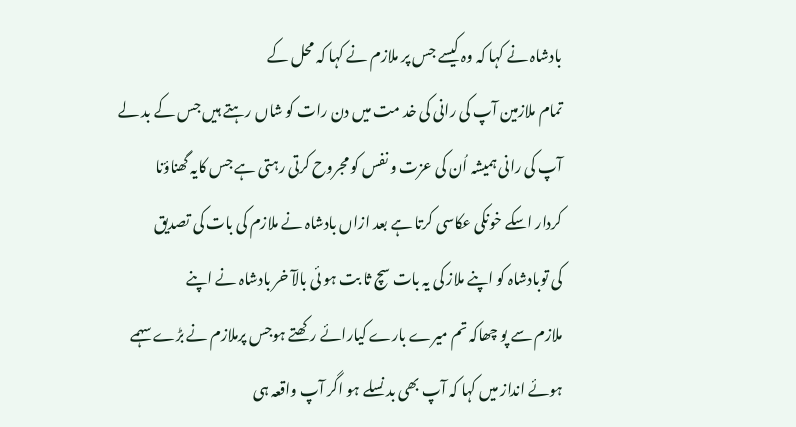بادشاہ نے کہا کہ وہ کیسے جس پر ملازم نے کہا کہ محل کے
تمام ملازمین آپ کی رانی کی خد مت میں دن رات کو شاں رہتے ہیں جس کے بد لے
آپ کی رانی ہمیشہ اُن کی عزت و نفس کو مجروح کرتی رہتی ہے جس کایہ گھناؤنا
کردار اسکے خونکی عکاسی کرتا ہے بعد ازاں بادشاہ نے ملازم کی بات کی تصدیق
کی توبادشاہ کو اپنے ملاز کی یہ بات سچ ثا بت ہو ئی بالآ خر بادشاہ نے اپنے
ملازم سے پو چھاکہ تم میرے بارے کیارائے رکھتے ہوجس پرملازم نے بڑے سہمے
ہوئے انداز میں کہا کہ آپ بھی بد نسلے ہو اگر آپ واقعہ ہی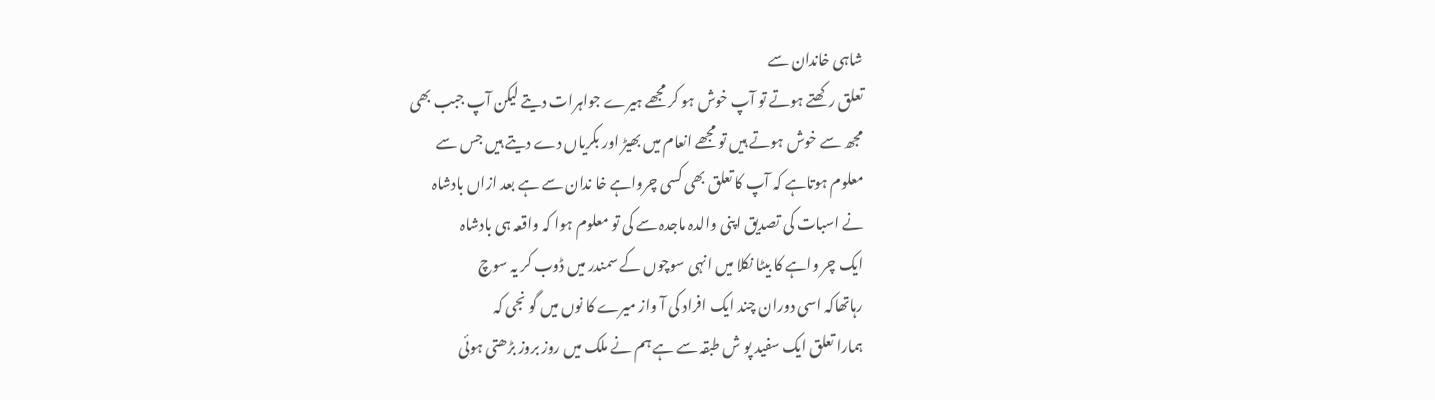شاہی خاندان سے
تعلق رکھتے ہوتے تو آپ خوش ہو کر مجھے ہیرے جواہرات دیتے لیکن آپ جبب بھی
مجھ سے خوش ہوتے ہیں تو مجھے انعام میں بھیڑ اور بکریاں دے دیتے ہیں جس سے
معلوم ہوتاہے کہ آپ کا تعلق بھی کسی چرواہے خا ندان سے ہے بعد ازاں بادشاہ
نے اسبات کی تصدیق اپنی والدہ ماجدہ سے کی تو معلوم ہوا کہ واقعہ ہی بادشاہ
ایک چر واہے کا بیٹا نکلا میں انہی سوچوں کے سمندر میں ڈوب کر یہ سوچ
رہاتھاکہ اسی دوران چند ایک افراد کی آ واز میرے کا نوں میں گو نجی کہ
ہمارا تعلق ایک سفید پو ش طبقہ سے ہے ہم نے ملک میں روز بروز بڑھتی ہوئی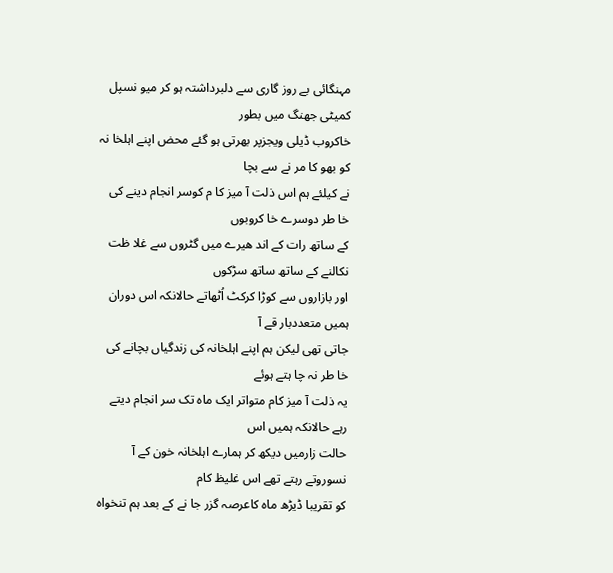مہنگائی بے روز گاری سے دلبرداشتہ ہو کر میو نسپل کمیٹی جھنگ میں بطور
خاکروب ڈیلی ویجزپر بھرتی ہو گئے محض اپنے اہلخا نہ کو بھو کا مر نے سے بچا
نے کیلئے ہم اس ذلت آ میز کا م کوسر انجام دینے کی خا طر دوسرے خا کروبوں
کے ساتھ رات کے اند ھیرے میں گٹروں سے غلا ظت نکالنے کے ساتھ ساتھ سڑکوں
اور بازاروں سے کوڑا کرکٹ اُٹھاتے حالانکہ اس دوران ہمیں متعددبار قے آ
جاتی تھی لیکن ہم اپنے اہلخانہ کی زندگیاں بچانے کی خا طر نہ چا ہتے ہوئے
یہ ذلت آ میز کام متواتر ایک ماہ تک سر انجام دیتے رہے حالانکہ ہمیں اس
حالت زارمیں دیکھ کر ہمارے اہلخانہ خون کے آ نسوروتے رہتے تھے اس غلیظ کام
کو تقریبا ڈیڑھ ماہ کاعرصہ گزر جا نے کے بعد ہم تنخواہ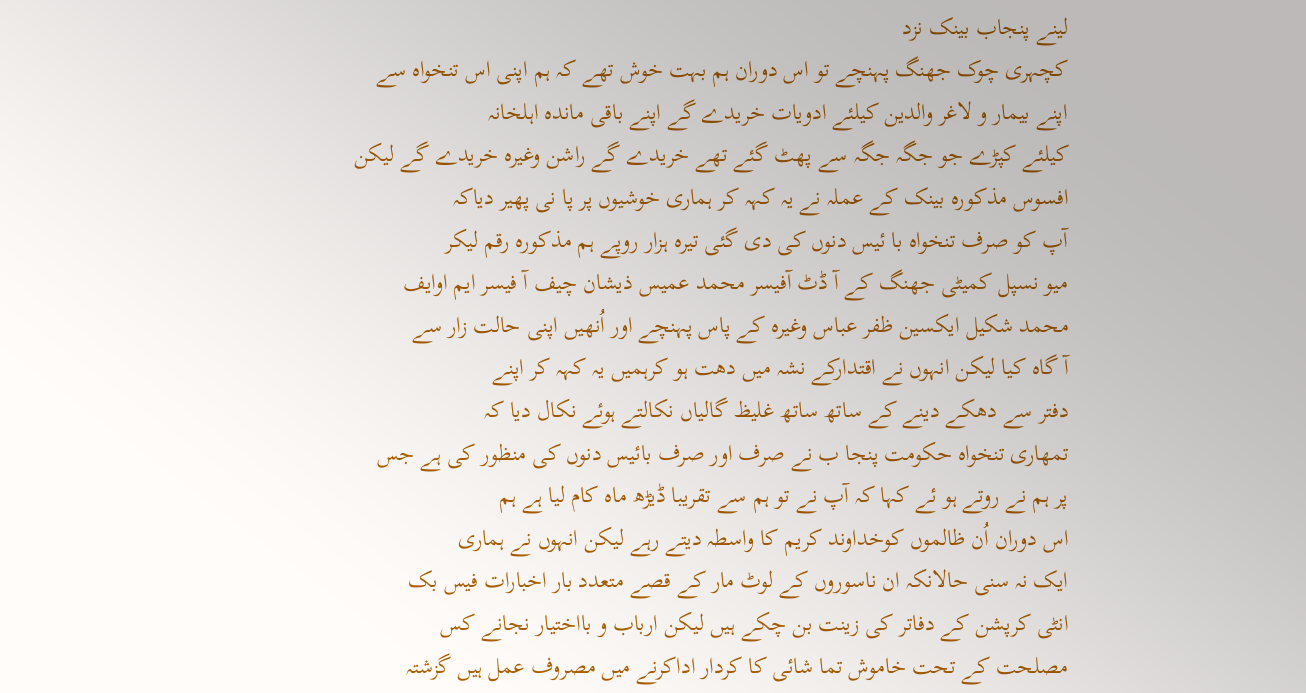لینے پنجاب بینک نزد
کچہری چوک جھنگ پہنچے تو اس دوران ہم بہت خوش تھے کہ ہم اپنی اس تنخواہ سے
اپنے بیمار و لاغر والدین کیلئے ادویات خریدے گے اپنے باقی ماندہ اہلخانہ
کیلئے کپڑے جو جگہ جگہ سے پھٹ گئے تھے خریدے گے راشن وغیرہ خریدے گے لیکن
افسوس مذکورہ بینک کے عملہ نے یہ کہہ کر ہماری خوشیوں پر پا نی پھیر دیاکہ
آپ کو صرف تنخواہ با ئیس دنوں کی دی گئی تیرہ ہزار روپے ہم مذکورہ رقم لیکر
میو نسپل کمیٹی جھنگ کے آ ڈٹ آفیسر محمد عمیس ذیشان چیف آ فیسر ایم اوایف
محمد شکیل ایکسین ظفر عباس وغیرہ کے پاس پہنچے اور اُنھیں اپنی حالت زار سے
آ گاہ کیا لیکن انہوں نے اقتدارکے نشہ میں دھت ہو کرہمیں یہ کہہ کر اپنے
دفتر سے دھکے دینے کے ساتھ ساتھ غلیظ گالیاں نکالتے ہوئے نکال دیا کہ
تمھاری تنخواہ حکومت پنجا ب نے صرف اور صرف بائیس دنوں کی منظور کی ہے جس
پر ہم نے روتے ہو ئے کہا کہ آپ نے تو ہم سے تقریبا ڈیڑھ ماہ کام لیا ہے ہم
اس دوران اُن ظالموں کوخداوند کریم کا واسطہ دیتے رہے لیکن انہوں نے ہماری
ایک نہ سنی حالانکہ ان ناسوروں کے لوٹ مار کے قصے متعدد بار اخبارات فیس بک
انٹی کرپشن کے دفاتر کی زینت بن چکے ہیں لیکن ارباب و بااختیار نجانے کس
مصلحت کے تحت خاموش تما شائی کا کردار اداکرنے میں مصروف عمل ہیں گزشتہ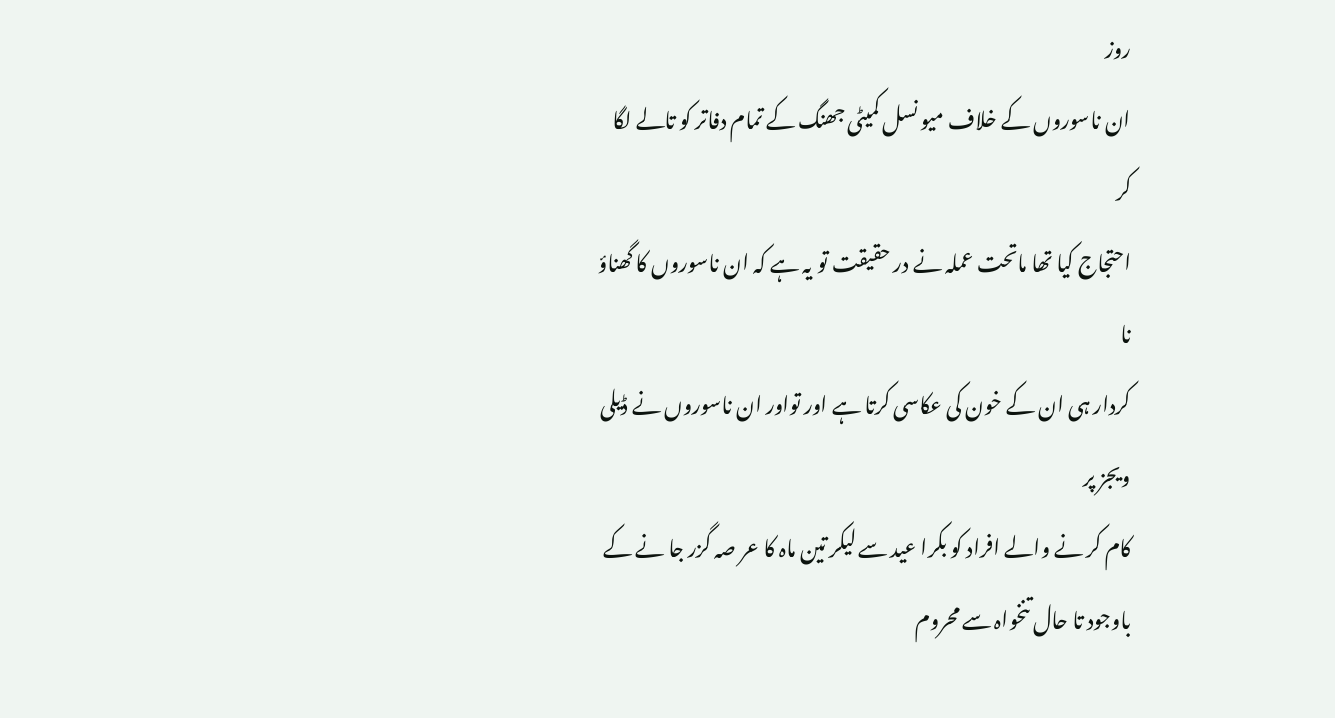روز
ان ناسوروں کے خلاف میو نسل کمیٹی جھنگ کے تمام دفاتر کو تالے لگا کر
احتجاج کیا تھا ماتحت عملہ نے در حقیقت تو یہ ہے کہ ان ناسوروں کا گھناؤ نا
کردار ہی ان کے خون کی عکاسی کرتا ہے اور تواور ان ناسوروں نے ڈیلی ویجز پر
کام کر نے والے افراد کو بکرا عید سے لیکر تین ماہ کا عر صہ گزر جا نے کے
باوجود تا حال تنخواہ سے محروم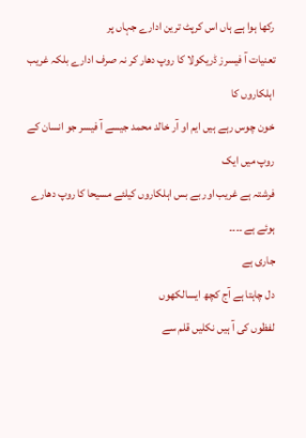رکھا ہوا ہے ہاں اس کرپٹ ترین ادارے جہاں پر
تعنیات آ فیسرز ڈریکولا کا روپ دھار کر نہ صرف ادارے بلکہ غریب اہلکاروں کا
خون چوس رہے ہیں ایم او آر خالد محمد جیسے آ فیسر جو انسان کے روپ میں ایک
فرشتہ ہے غریب اور بے بس اہلکاروں کیلئے مسیحا کا روپ دھارے ہوئے ہے ۔۔۔۔
جاری ہے
دل چاہتا ہے آج کچھ ایسالکھوں
لفظوں کی آ ہیں نکلیں قلم سے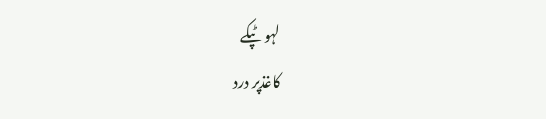لہو ٹپکے
کاغذپر درد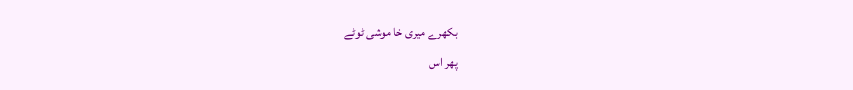بکھرے میری خا موشی ٹوٹے
پھر اس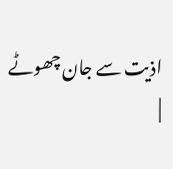اذیت سے جان چھوٹے
|